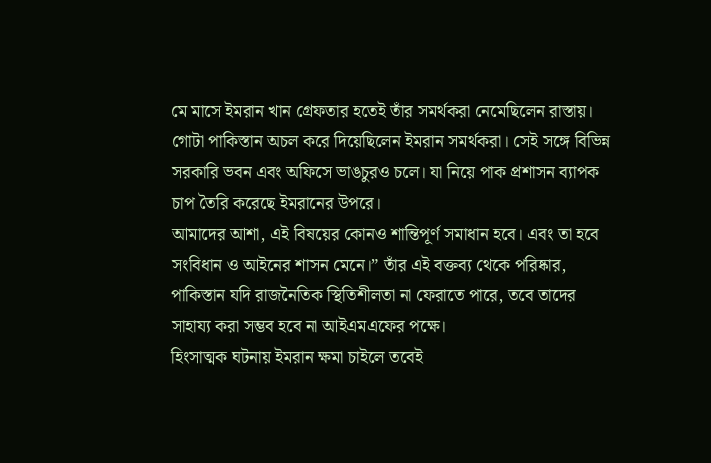মে মাসে ইমরান খান গ্রেফতার হতেই তাঁর সমর্থকরা নেমেছিলেন রাস্তায়। গোটা পাকিস্তান অচল করে দিয়েছিলেন ইমরান সমর্থকরা। সেই সঙ্গে বিভিন্ন সরকারি ভবন এবং অফিসে ভাঙচুরও চলে। যা নিয়ে পাক প্রশাসন ব্যাপক চাপ তৈরি করেছে ইমরানের উপরে।
আমাদের আশা, এই বিষয়ের কোনও শান্তিপূর্ণ সমাধান হবে। এবং তা হবে সংবিধান ও আইনের শাসন মেনে।” তাঁর এই বক্তব্য থেকে পরিষ্কার, পাকিস্তান যদি রাজনৈতিক স্থিতিশীলতা না ফেরাতে পারে, তবে তাদের সাহায্য করা সম্ভব হবে না আইএমএফের পক্ষে।
হিংসাত্মক ঘটনায় ইমরান ক্ষমা চাইলে তবেই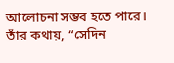আলোচনা সম্ভব হতে পারে। তাঁর কথায়, “সেদিন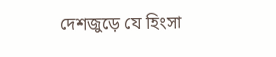দেশজুড়ে যে হিংসা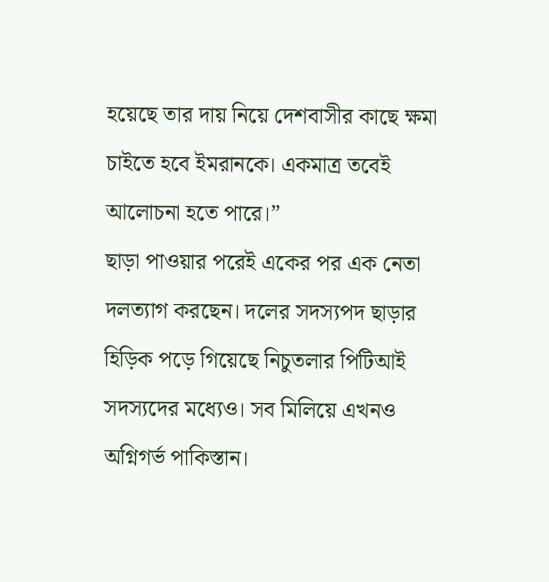হয়েছে তার দায় নিয়ে দেশবাসীর কাছে ক্ষমা চাইতে হবে ইমরানকে। একমাত্র তবেই আলোচনা হতে পারে।”
ছাড়া পাওয়ার পরেই একের পর এক নেতা দলত্যাগ করছেন। দলের সদস্যপদ ছাড়ার হিড়িক পড়ে গিয়েছে নিচুতলার পিটিআই সদস্যদের মধ্যেও। সব মিলিয়ে এখনও অগ্নিগর্ভ পাকিস্তান।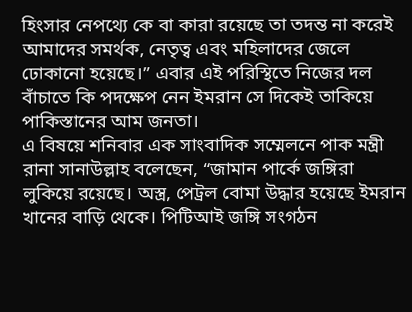হিংসার নেপথ্যে কে বা কারা রয়েছে তা তদন্ত না করেই আমাদের সমর্থক, নেতৃত্ব এবং মহিলাদের জেলে ঢোকানো হয়েছে।” এবার এই পরিস্থিতে নিজের দল বাঁচাতে কি পদক্ষেপ নেন ইমরান সে দিকেই তাকিয়ে পাকিস্তানের আম জনতা।
এ বিষয়ে শনিবার এক সাংবাদিক সম্মেলনে পাক মন্ত্রী রানা সানাউল্লাহ বলেছেন, “জামান পার্কে জঙ্গিরা লুকিয়ে রয়েছে। অস্ত্র, পেট্রল বোমা উদ্ধার হয়েছে ইমরান খানের বাড়ি থেকে। পিটিআই জঙ্গি সংগঠন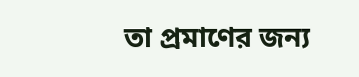তা প্রমাণের জন্য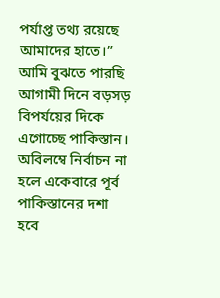পর্যাপ্ত তথ্য রয়েছে আমাদের হাতে।”
আমি বুঝতে পারছি আগামী দিনে বড়সড় বিপর্যয়ের দিকে এগোচ্ছে পাকিস্তান। অবিলম্বে নির্বাচন না হলে একেবারে পূর্ব পাকিস্তানের দশা হবে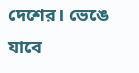দেশের। ভেঙে যাবে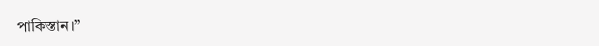পাকিস্তান।”